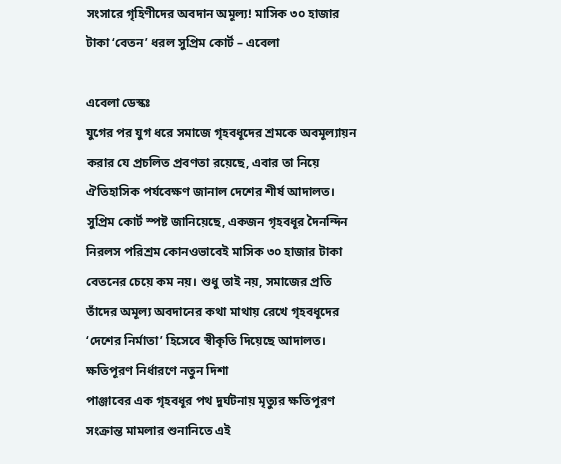সংসারে গৃহিণীদের অবদান অমূল্য! মাসিক ৩০ হাজার টাকা ‘বেতন’ ধরল সুপ্রিম কোর্ট – এবেলা

এবেলা ডেস্কঃ
যুগের পর যুগ ধরে সমাজে গৃহবধূদের শ্রমকে অবমূল্যায়ন করার যে প্রচলিত প্রবণতা রয়েছে, এবার তা নিয়ে ঐতিহাসিক পর্যবেক্ষণ জানাল দেশের শীর্ষ আদালত। সুপ্রিম কোর্ট স্পষ্ট জানিয়েছে, একজন গৃহবধূর দৈনন্দিন নিরলস পরিশ্রম কোনওভাবেই মাসিক ৩০ হাজার টাকা বেতনের চেয়ে কম নয়। শুধু তাই নয়, সমাজের প্রতি তাঁদের অমূল্য অবদানের কথা মাথায় রেখে গৃহবধূদের ‘দেশের নির্মাতা’ হিসেবে স্বীকৃতি দিয়েছে আদালত।
ক্ষতিপূরণ নির্ধারণে নতুন দিশা
পাঞ্জাবের এক গৃহবধূর পথ দুর্ঘটনায় মৃত্যুর ক্ষতিপূরণ সংক্রান্ত মামলার শুনানিতে এই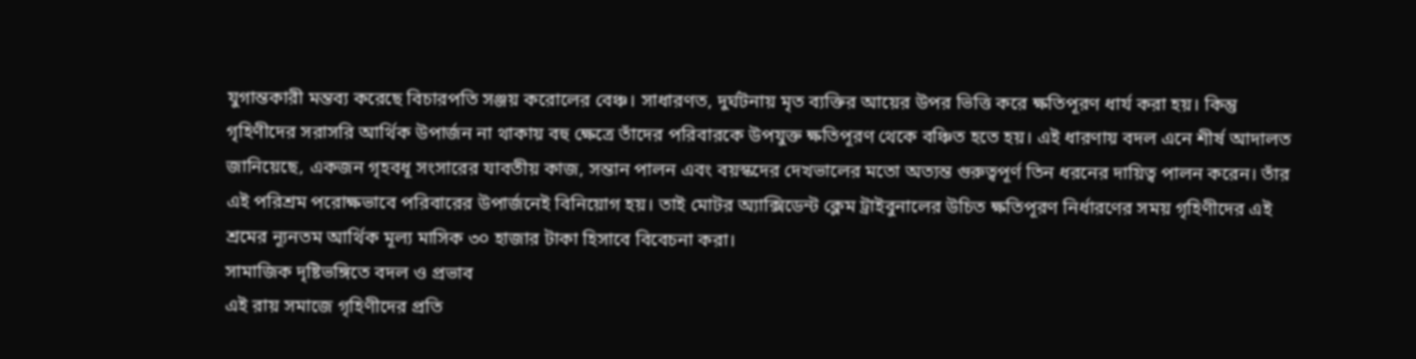যুগান্তকারী মন্তব্য করেছে বিচারপতি সঞ্জয় করোলের বেঞ্চ। সাধারণত, দুর্ঘটনায় মৃত ব্যক্তির আয়ের উপর ভিত্তি করে ক্ষতিপূরণ ধার্য করা হয়। কিন্তু গৃহিণীদের সরাসরি আর্থিক উপার্জন না থাকায় বহু ক্ষেত্রে তাঁদের পরিবারকে উপযুক্ত ক্ষতিপূরণ থেকে বঞ্চিত হতে হয়। এই ধারণায় বদল এনে শীর্ষ আদালত জানিয়েছে, একজন গৃহবধূ সংসারের যাবতীয় কাজ, সন্তান পালন এবং বয়স্কদের দেখভালের মতো অত্যন্ত গুরুত্বপূর্ণ তিন ধরনের দায়িত্ব পালন করেন। তাঁর এই পরিশ্রম পরোক্ষভাবে পরিবারের উপার্জনেই বিনিয়োগ হয়। তাই মোটর অ্যাক্সিডেন্ট ক্লেম ট্রাইবুনালের উচিত ক্ষতিপূরণ নির্ধারণের সময় গৃহিণীদের এই শ্রমের ন্যূনতম আর্থিক মূল্য মাসিক ৩০ হাজার টাকা হিসাবে বিবেচনা করা।
সামাজিক দৃষ্টিভঙ্গিতে বদল ও প্রভাব
এই রায় সমাজে গৃহিণীদের প্রতি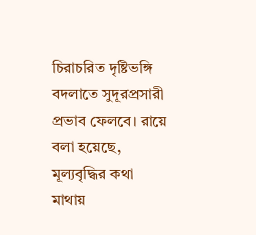চিরাচরিত দৃষ্টিভঙ্গি বদলাতে সুদূরপ্রসারী প্রভাব ফেলবে। রায়ে বলা হয়েছে, মূল্যবৃদ্ধির কথা মাথায়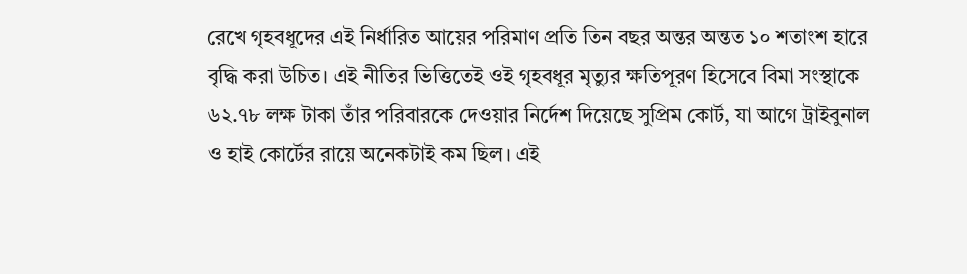রেখে গৃহবধূদের এই নির্ধারিত আয়ের পরিমাণ প্রতি তিন বছর অন্তর অন্তত ১০ শতাংশ হারে বৃদ্ধি করা উচিত। এই নীতির ভিত্তিতেই ওই গৃহবধূর মৃত্যুর ক্ষতিপূরণ হিসেবে বিমা সংস্থাকে ৬২.৭৮ লক্ষ টাকা তাঁর পরিবারকে দেওয়ার নির্দেশ দিয়েছে সুপ্রিম কোর্ট, যা আগে ট্রাইবুনাল ও হাই কোর্টের রায়ে অনেকটাই কম ছিল। এই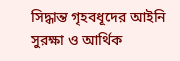সিদ্ধান্ত গৃহবধূদের আইনি সুরক্ষা ও আর্থিক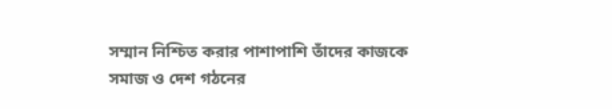সম্মান নিশ্চিত করার পাশাপাশি তাঁদের কাজকে সমাজ ও দেশ গঠনের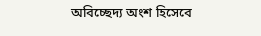অবিচ্ছেদ্য অংশ হিসেবে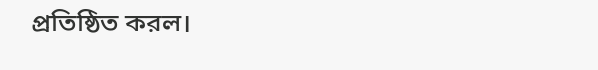প্রতিষ্ঠিত করল।